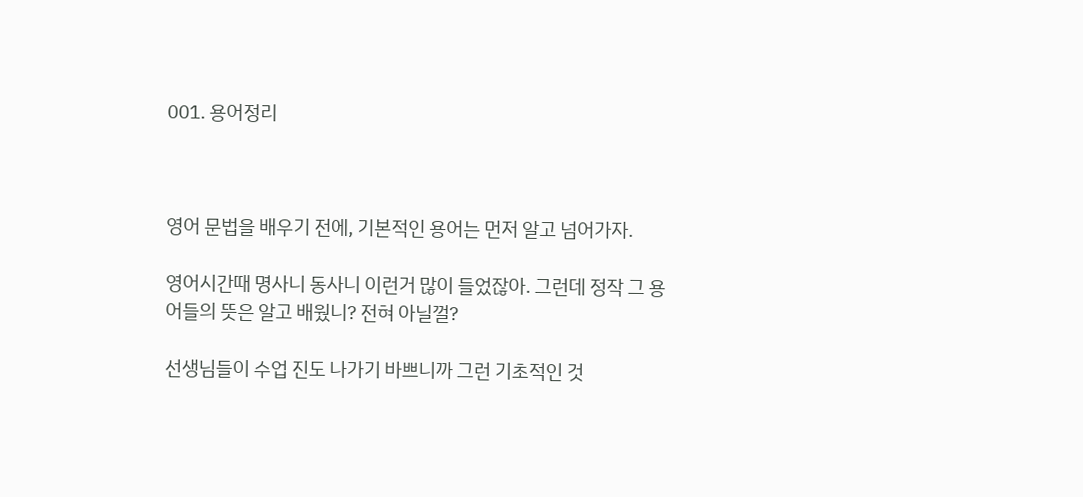001. 용어정리



영어 문법을 배우기 전에, 기본적인 용어는 먼저 알고 넘어가자.

영어시간때 명사니 동사니 이런거 많이 들었잖아. 그런데 정작 그 용어들의 뜻은 알고 배웠니? 전혀 아닐껄?

선생님들이 수업 진도 나가기 바쁘니까 그런 기초적인 것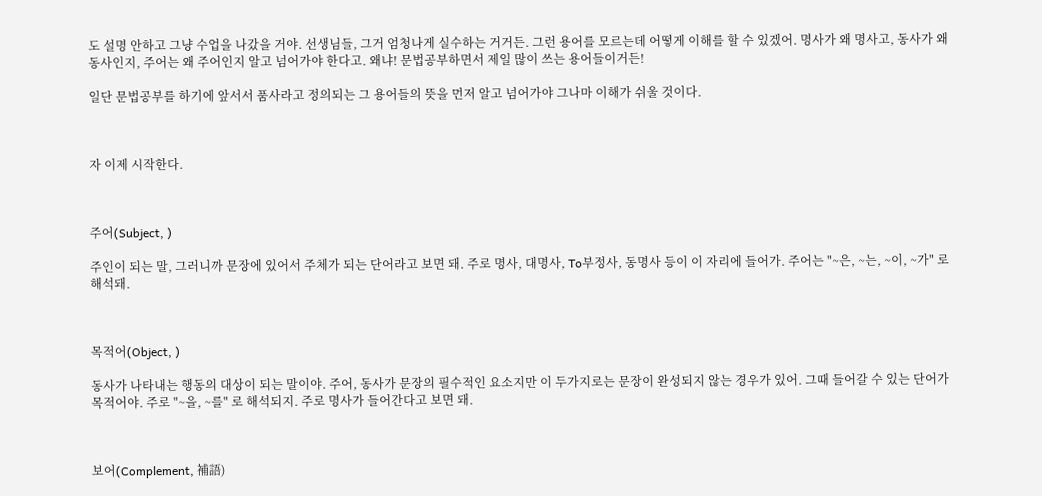도 설명 안하고 그냥 수업을 나갔을 거야. 선생님들, 그거 엄청나게 실수하는 거거든. 그런 용어를 모르는데 어떻게 이해를 할 수 있겠어. 명사가 왜 명사고, 동사가 왜 동사인지, 주어는 왜 주어인지 알고 넘어가야 한다고. 왜냐! 문법공부하면서 제일 많이 쓰는 용어들이거든!

일단 문법공부를 하기에 앞서서 품사라고 정의되는 그 용어들의 뜻을 먼저 알고 넘어가야 그나마 이해가 쉬울 것이다.



자 이제 시작한다.



주어(Subject, )

주인이 되는 말, 그러니까 문장에 있어서 주체가 되는 단어라고 보면 돼. 주로 명사, 대명사, To부정사, 동명사 등이 이 자리에 들어가. 주어는 "~은, ~는, ~이, ~가" 로 해석돼.



목적어(Object, )

동사가 나타내는 행동의 대상이 되는 말이야. 주어, 동사가 문장의 필수적인 요소지만 이 두가지로는 문장이 완성되지 않는 경우가 있어. 그때 들어갈 수 있는 단어가 목적어야. 주로 "~을, ~를" 로 해석되지. 주로 명사가 들어간다고 보면 돼.



보어(Complement, 補語)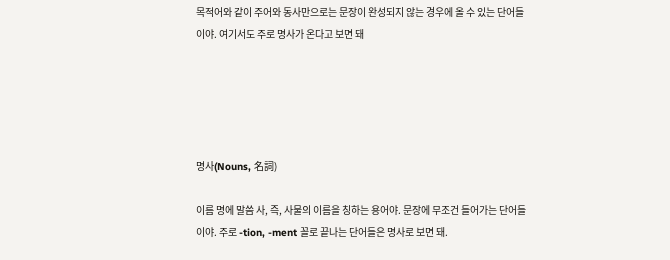목적어와 같이 주어와 동사만으로는 문장이 완성되지 않는 경우에 올 수 있는 단어들이야. 여기서도 주로 명사가 온다고 보면 돼





명사(Nouns, 名詞)

이름 명에 말씀 사, 즉, 사물의 이름을 칭하는 용어야. 문장에 무조건 들어가는 단어들이야. 주로 -tion, -ment 꼴로 끝나는 단어들은 명사로 보면 돼.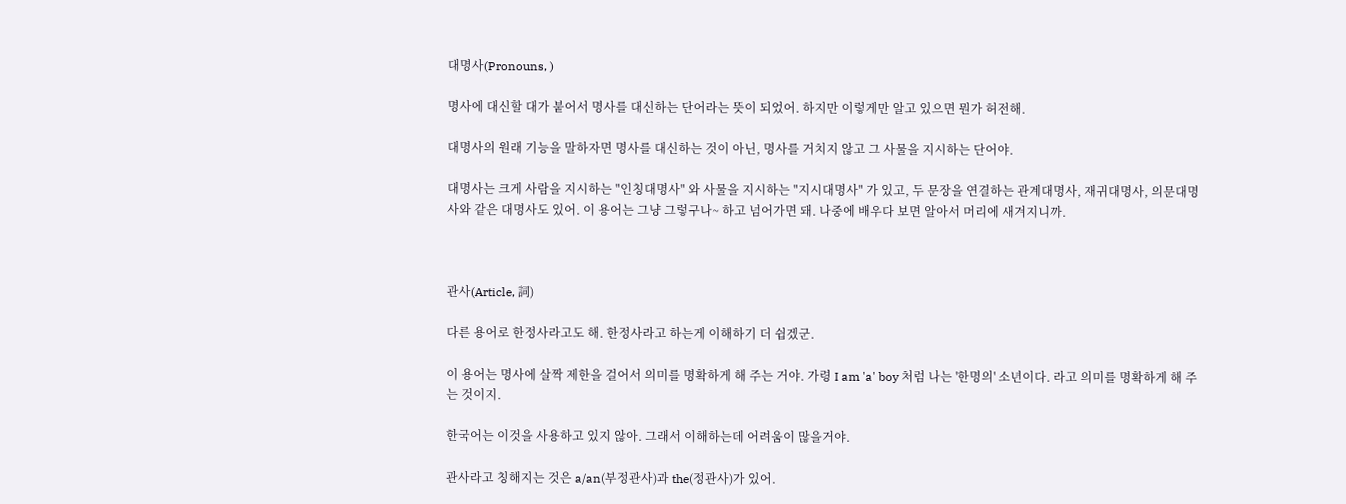대명사(Pronouns, )

명사에 대신할 대가 붙어서 명사를 대신하는 단어라는 뜻이 되었어. 하지만 이렇게만 알고 있으면 뭔가 허전해.

대명사의 원래 기능을 말하자면 명사를 대신하는 것이 아닌, 명사를 거치지 않고 그 사물을 지시하는 단어야.

대명사는 크게 사람을 지시하는 "인칭대명사" 와 사물을 지시하는 "지시대명사" 가 있고, 두 문장을 연결하는 관계대명사, 재귀대명사, 의문대명사와 같은 대명사도 있어. 이 용어는 그냥 그렇구나~ 하고 넘어가면 돼. 나중에 배우다 보면 알아서 머리에 새겨지니까.



관사(Article, 詞)

다른 용어로 한정사라고도 해. 한정사라고 하는게 이해하기 더 쉽겠군.

이 용어는 명사에 살짝 제한을 걸어서 의미를 명확하게 해 주는 거야. 가령 I am 'a' boy 처럼 나는 '한명의' 소년이다. 라고 의미를 명확하게 해 주는 것이지.

한국어는 이것을 사용하고 있지 않아. 그래서 이해하는데 어려움이 많을거야.

관사라고 칭해지는 것은 a/an(부정관사)과 the(정관사)가 있어.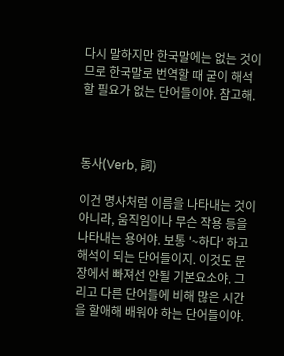다시 말하지만 한국말에는 없는 것이므로 한국말로 번역할 때 굳이 해석할 필요가 없는 단어들이야. 참고해.



동사(Verb, 詞)

이건 명사처럼 이름을 나타내는 것이 아니라, 움직임이나 무슨 작용 등을 나타내는 용어야. 보통 '~하다' 하고 해석이 되는 단어들이지. 이것도 문장에서 빠져선 안될 기본요소야. 그리고 다른 단어들에 비해 많은 시간을 할애해 배워야 하는 단어들이야.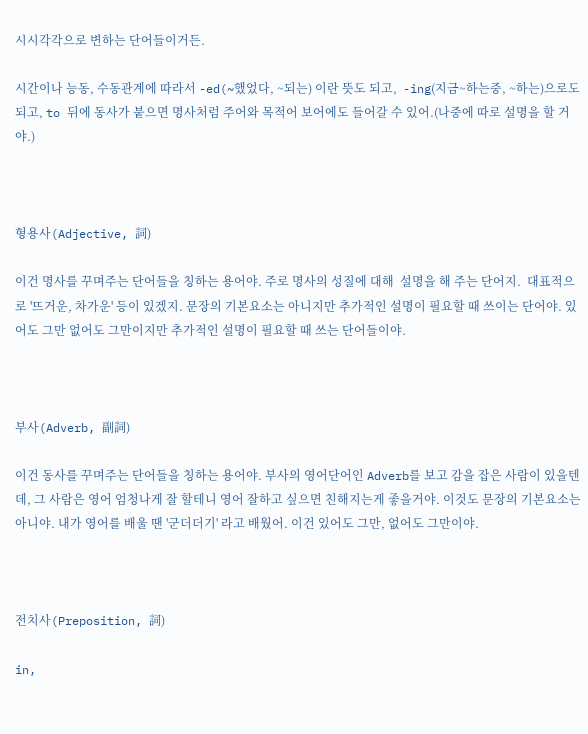시시각각으로 변하는 단어들이거든.

시간이나 능동, 수동관계에 따라서 -ed(~했었다, ~되는) 이란 뜻도 되고,  -ing(지금~하는중, ~하는)으로도 되고, to 뒤에 동사가 붙으면 명사처럼 주어와 목적어 보어에도 들어갈 수 있어.(나중에 따로 설명을 할 거야.)



형용사(Adjective, 詞)

이건 명사를 꾸며주는 단어들을 칭하는 용어야. 주로 명사의 성질에 대해  설명을 해 주는 단어지.  대표적으로 '뜨거운, 차가운' 등이 있겠지. 문장의 기본요소는 아니지만 추가적인 설명이 필요할 때 쓰이는 단어야. 있어도 그만 없어도 그만이지만 추가적인 설명이 필요할 때 쓰는 단어들이야.



부사(Adverb, 副詞)

이건 동사를 꾸며주는 단어들을 칭하는 용어야. 부사의 영어단어인 Adverb를 보고 감을 잡은 사람이 있을텐데, 그 사람은 영어 엄청나게 잘 할테니 영어 잘하고 싶으면 친해지는게 좋을거야. 이것도 문장의 기본요소는 아니야. 내가 영어를 배울 땐 '군더더기' 라고 배웠어. 이건 있어도 그만, 없어도 그만이야.



전치사(Preposition, 詞)

in,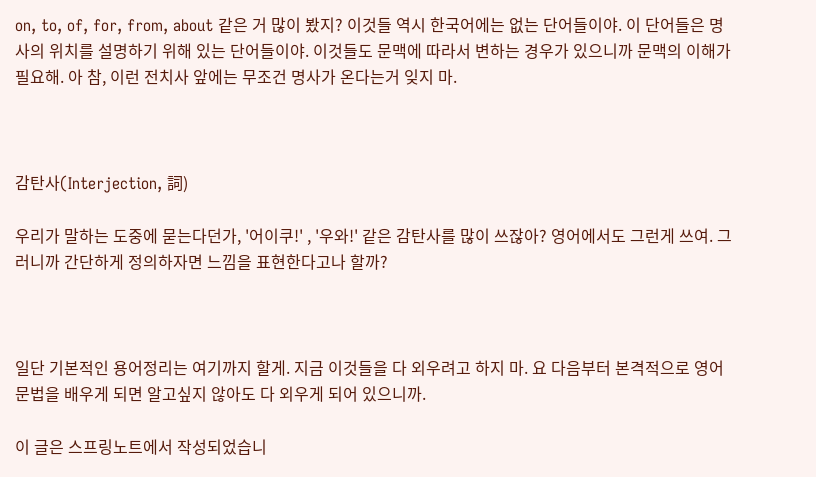on, to, of, for, from, about 같은 거 많이 봤지? 이것들 역시 한국어에는 없는 단어들이야. 이 단어들은 명사의 위치를 설명하기 위해 있는 단어들이야. 이것들도 문맥에 따라서 변하는 경우가 있으니까 문맥의 이해가 필요해. 아 참, 이런 전치사 앞에는 무조건 명사가 온다는거 잊지 마.



감탄사(Interjection, 詞)

우리가 말하는 도중에 묻는다던가, '어이쿠!' , '우와!' 같은 감탄사를 많이 쓰잖아? 영어에서도 그런게 쓰여. 그러니까 간단하게 정의하자면 느낌을 표현한다고나 할까?



일단 기본적인 용어정리는 여기까지 할게. 지금 이것들을 다 외우려고 하지 마. 요 다음부터 본격적으로 영어문법을 배우게 되면 알고싶지 않아도 다 외우게 되어 있으니까.

이 글은 스프링노트에서 작성되었습니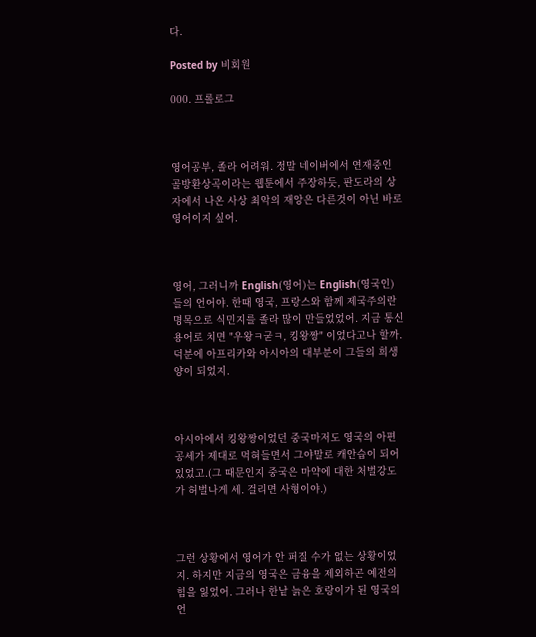다.

Posted by 비회원

000. 프롤로그



영어공부, 졸라 어려워. 정말 네이버에서 연재중인 골방환상곡이라는 웹툰에서 주장하듯, 판도라의 상자에서 나온 사상 최악의 재앙은 다른것이 아닌 바로 영어이지 싶어.



영어, 그러니까 English(영어)는 English(영국인)들의 언어야. 한때 영국, 프랑스와 함께 제국주의란 명목으로 식민지를 졸라 많이 만들었었어. 지금 통신용어로 치면 "우왕ㅋ굳ㅋ, 킹왕짱" 이었다고나 할까. 덕분에 아프리카와 아시아의 대부분이 그들의 희생양이 되었지.



아시아에서 킹왕짱이었던 중국마저도 영국의 아편공세가 제대로 먹혀들면서 그야말로 캐안습이 되어 있었고.(그 때문인지 중국은 마약에 대한 처벌강도가 허벌나게 세. 걸리면 사형이야.)



그런 상황에서 영어가 안 퍼질 수가 없는 상황이었지. 하지만 지금의 영국은 금융을 제외하곤 예전의 힘을 잃었어. 그러나 한낱 늙은 호랑이가 된 영국의 언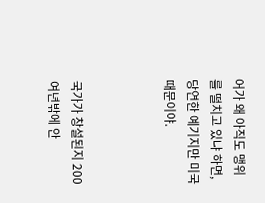어가 왜 아직도 맹위를 떨치고 있냐 하면, 당연한 예기지만 미국 때문이야.



국가가 창설된지 200여년밖에 안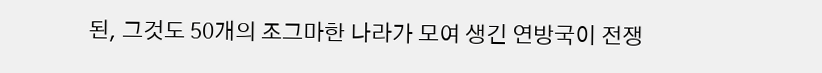된, 그것도 50개의 조그마한 나라가 모여 생긴 연방국이 전쟁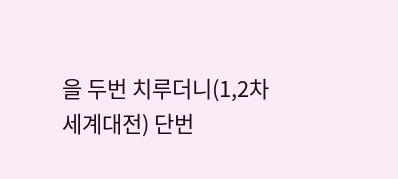을 두번 치루더니(1,2차 세계대전) 단번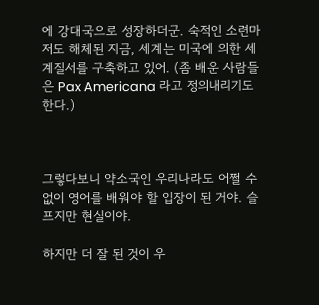에 강대국으로 성장하더군. 숙적인 소련마저도 해체된 지금, 세계는 미국에 의한 세계질서를 구축하고 있어. (좀 배운 사람들은 Pax Americana 라고 정의내리기도 한다.)



그렇다보니 약소국인 우리나라도 어쩔 수 없이 영어를 배워야 할 입장이 된 거야. 슬프지만 현실이야.

하지만 더 잘 된 것이 우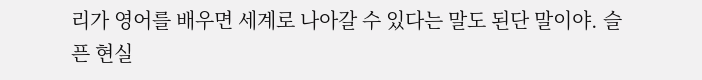리가 영어를 배우면 세계로 나아갈 수 있다는 말도 된단 말이야. 슬픈 현실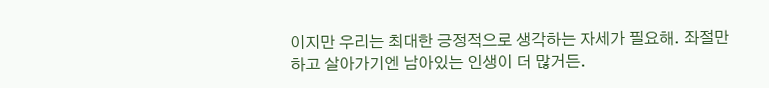이지만 우리는 최대한 긍정적으로 생각하는 자세가 필요해. 좌절만 하고 살아가기엔 남아있는 인생이 더 많거든.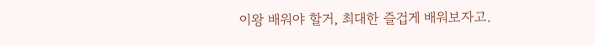이왕 배워야 할거, 최대한 즐겁게 배워보자고.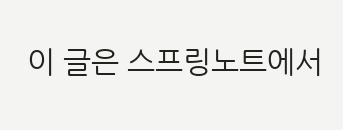이 글은 스프링노트에서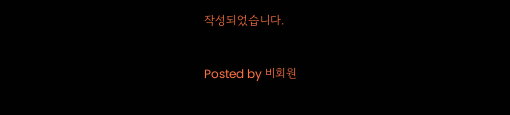작성되었습니다.

Posted by 비회원